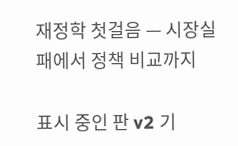재정학 첫걸음 — 시장실패에서 정책 비교까지

표시 중인 판 v2 기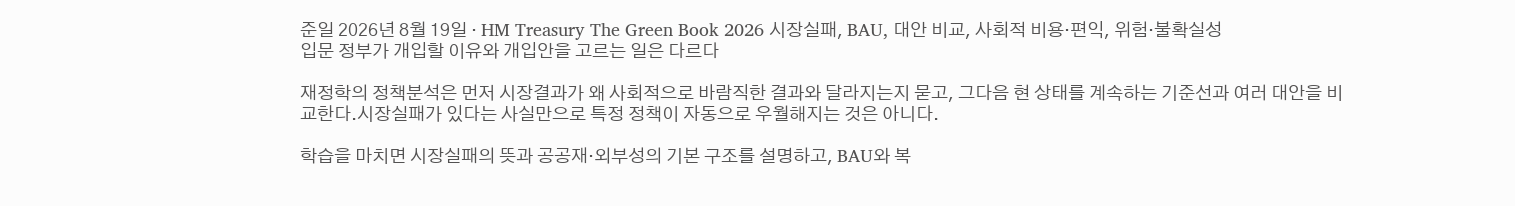준일 2026년 8월 19일 · HM Treasury The Green Book 2026 시장실패, BAU, 대안 비교, 사회적 비용·편익, 위험·불확실성
입문 정부가 개입할 이유와 개입안을 고르는 일은 다르다

재정학의 정책분석은 먼저 시장결과가 왜 사회적으로 바람직한 결과와 달라지는지 묻고, 그다음 현 상태를 계속하는 기준선과 여러 대안을 비교한다.시장실패가 있다는 사실만으로 특정 정책이 자동으로 우월해지는 것은 아니다.

학습을 마치면 시장실패의 뜻과 공공재·외부성의 기본 구조를 설명하고, BAU와 복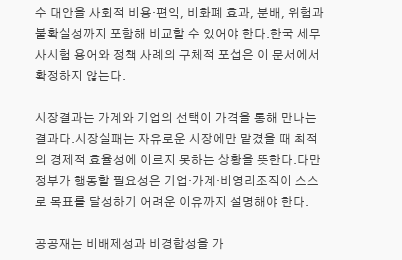수 대안을 사회적 비용·편익, 비화폐 효과, 분배, 위험과 불확실성까지 포함해 비교할 수 있어야 한다.한국 세무사시험 용어와 정책 사례의 구체적 포섭은 이 문서에서 확정하지 않는다.

시장결과는 가계와 기업의 선택이 가격을 통해 만나는 결과다.시장실패는 자유로운 시장에만 맡겼을 때 최적의 경제적 효율성에 이르지 못하는 상황을 뜻한다.다만 정부가 행동할 필요성은 기업·가계·비영리조직이 스스로 목표를 달성하기 어려운 이유까지 설명해야 한다.

공공재는 비배제성과 비경합성을 가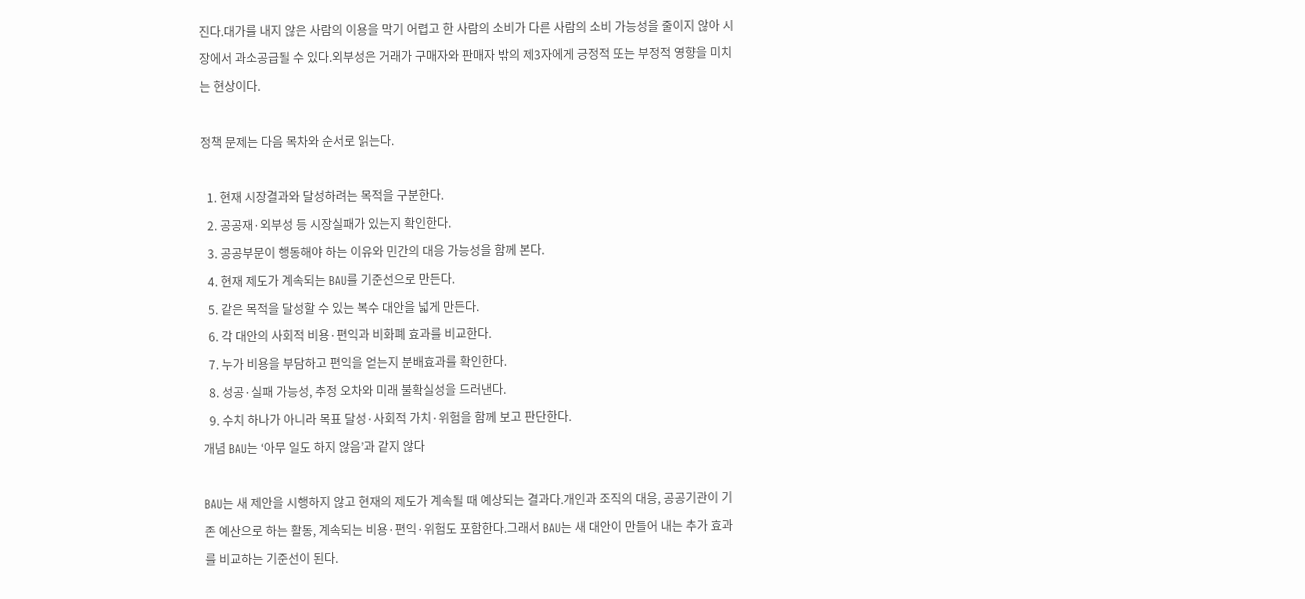진다.대가를 내지 않은 사람의 이용을 막기 어렵고 한 사람의 소비가 다른 사람의 소비 가능성을 줄이지 않아 시장에서 과소공급될 수 있다.외부성은 거래가 구매자와 판매자 밖의 제3자에게 긍정적 또는 부정적 영향을 미치는 현상이다.

정책 문제는 다음 목차와 순서로 읽는다.

  1. 현재 시장결과와 달성하려는 목적을 구분한다.
  2. 공공재·외부성 등 시장실패가 있는지 확인한다.
  3. 공공부문이 행동해야 하는 이유와 민간의 대응 가능성을 함께 본다.
  4. 현재 제도가 계속되는 BAU를 기준선으로 만든다.
  5. 같은 목적을 달성할 수 있는 복수 대안을 넓게 만든다.
  6. 각 대안의 사회적 비용·편익과 비화폐 효과를 비교한다.
  7. 누가 비용을 부담하고 편익을 얻는지 분배효과를 확인한다.
  8. 성공·실패 가능성, 추정 오차와 미래 불확실성을 드러낸다.
  9. 수치 하나가 아니라 목표 달성·사회적 가치·위험을 함께 보고 판단한다.
개념 BAU는 ‘아무 일도 하지 않음’과 같지 않다

BAU는 새 제안을 시행하지 않고 현재의 제도가 계속될 때 예상되는 결과다.개인과 조직의 대응, 공공기관이 기존 예산으로 하는 활동, 계속되는 비용·편익·위험도 포함한다.그래서 BAU는 새 대안이 만들어 내는 추가 효과를 비교하는 기준선이 된다.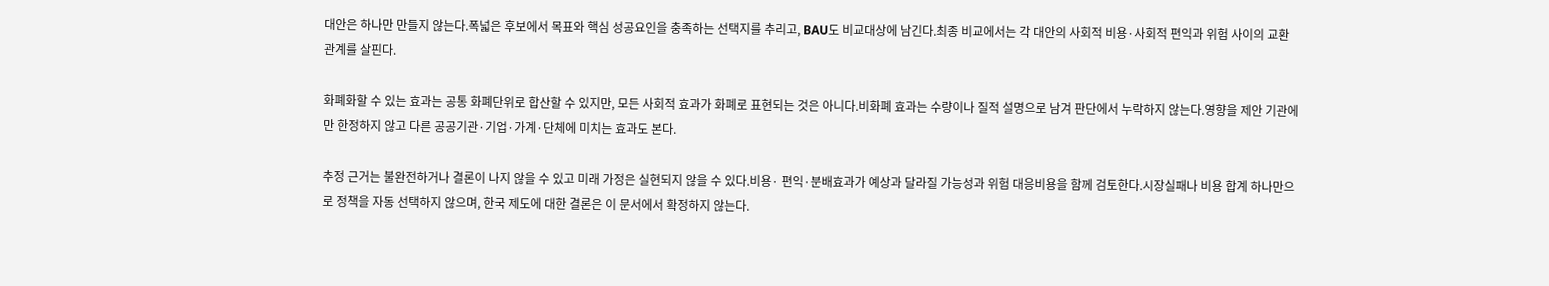대안은 하나만 만들지 않는다.폭넓은 후보에서 목표와 핵심 성공요인을 충족하는 선택지를 추리고, BAU도 비교대상에 남긴다.최종 비교에서는 각 대안의 사회적 비용·사회적 편익과 위험 사이의 교환관계를 살핀다.

화폐화할 수 있는 효과는 공통 화폐단위로 합산할 수 있지만, 모든 사회적 효과가 화폐로 표현되는 것은 아니다.비화폐 효과는 수량이나 질적 설명으로 남겨 판단에서 누락하지 않는다.영향을 제안 기관에만 한정하지 않고 다른 공공기관·기업·가계·단체에 미치는 효과도 본다.

추정 근거는 불완전하거나 결론이 나지 않을 수 있고 미래 가정은 실현되지 않을 수 있다.비용· 편익·분배효과가 예상과 달라질 가능성과 위험 대응비용을 함께 검토한다.시장실패나 비용 합계 하나만으로 정책을 자동 선택하지 않으며, 한국 제도에 대한 결론은 이 문서에서 확정하지 않는다.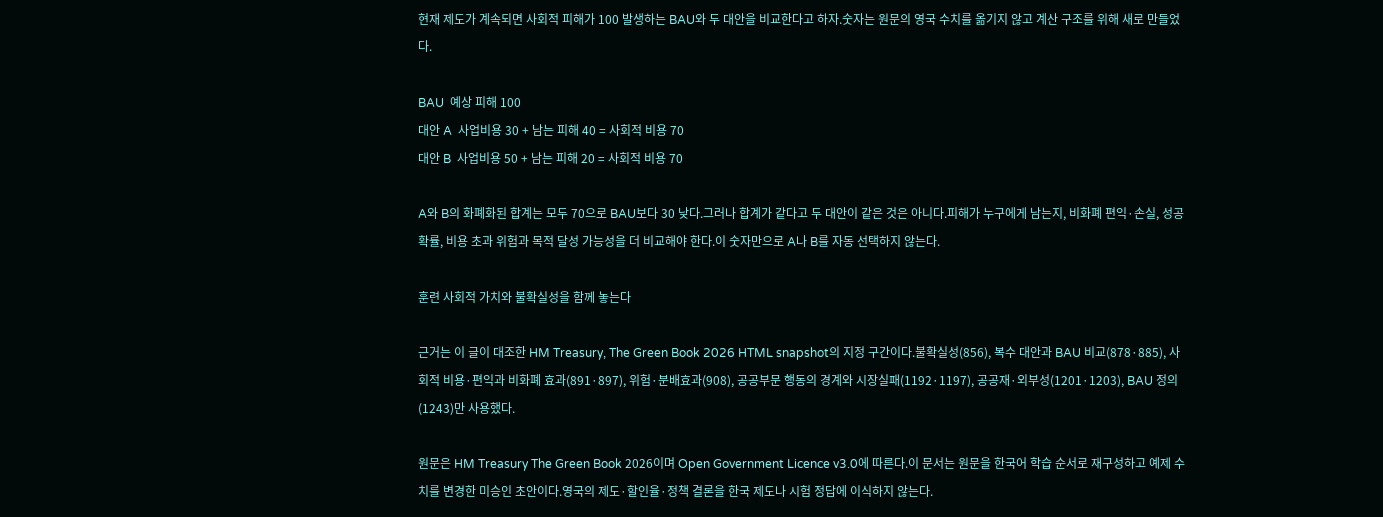현재 제도가 계속되면 사회적 피해가 100 발생하는 BAU와 두 대안을 비교한다고 하자.숫자는 원문의 영국 수치를 옮기지 않고 계산 구조를 위해 새로 만들었다.

BAU  예상 피해 100
대안 A  사업비용 30 + 남는 피해 40 = 사회적 비용 70
대안 B  사업비용 50 + 남는 피해 20 = 사회적 비용 70

A와 B의 화폐화된 합계는 모두 70으로 BAU보다 30 낮다.그러나 합계가 같다고 두 대안이 같은 것은 아니다.피해가 누구에게 남는지, 비화폐 편익·손실, 성공확률, 비용 초과 위험과 목적 달성 가능성을 더 비교해야 한다.이 숫자만으로 A나 B를 자동 선택하지 않는다.

훈련 사회적 가치와 불확실성을 함께 놓는다

근거는 이 글이 대조한 HM Treasury, The Green Book 2026 HTML snapshot의 지정 구간이다.불확실성(856), 복수 대안과 BAU 비교(878·885), 사회적 비용·편익과 비화폐 효과(891·897), 위험·분배효과(908), 공공부문 행동의 경계와 시장실패(1192·1197), 공공재·외부성(1201·1203), BAU 정의(1243)만 사용했다.

원문은 HM Treasury The Green Book 2026이며 Open Government Licence v3.0에 따른다.이 문서는 원문을 한국어 학습 순서로 재구성하고 예제 수치를 변경한 미승인 초안이다.영국의 제도·할인율·정책 결론을 한국 제도나 시험 정답에 이식하지 않는다.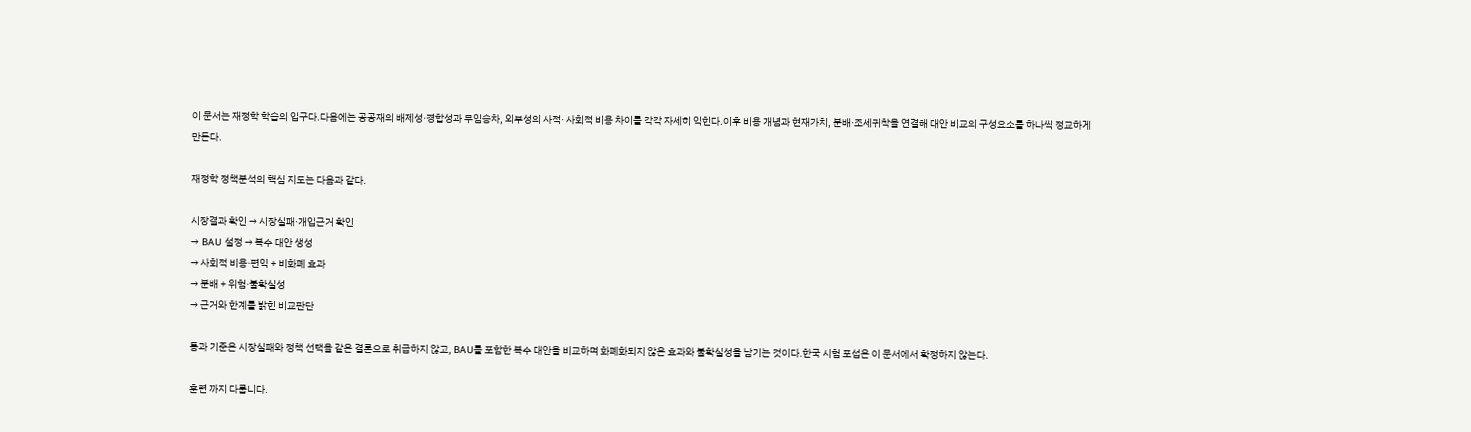이 문서는 재정학 학습의 입구다.다음에는 공공재의 배제성·경합성과 무임승차, 외부성의 사적· 사회적 비용 차이를 각각 자세히 익힌다.이후 비용 개념과 현재가치, 분배·조세귀착을 연결해 대안 비교의 구성요소를 하나씩 정교하게 만든다.

재정학 정책분석의 핵심 지도는 다음과 같다.

시장결과 확인 → 시장실패·개입근거 확인
→ BAU 설정 → 복수 대안 생성
→ 사회적 비용·편익 + 비화폐 효과
→ 분배 + 위험·불확실성
→ 근거와 한계를 밝힌 비교판단

통과 기준은 시장실패와 정책 선택을 같은 결론으로 취급하지 않고, BAU를 포함한 복수 대안을 비교하며 화폐화되지 않은 효과와 불확실성을 남기는 것이다.한국 시험 포섭은 이 문서에서 확정하지 않는다.

훈련 까지 다룹니다.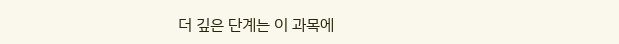더 깊은 단계는 이 과목에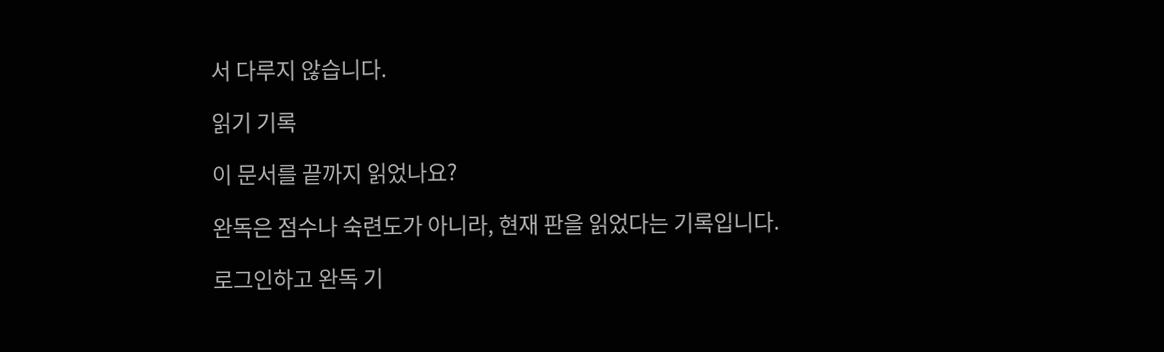서 다루지 않습니다.

읽기 기록

이 문서를 끝까지 읽었나요?

완독은 점수나 숙련도가 아니라, 현재 판을 읽었다는 기록입니다.

로그인하고 완독 기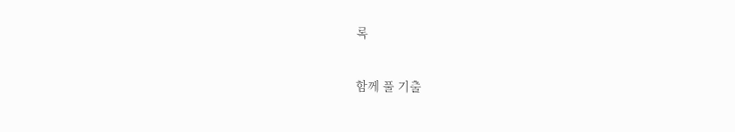록

함께 풀 기출